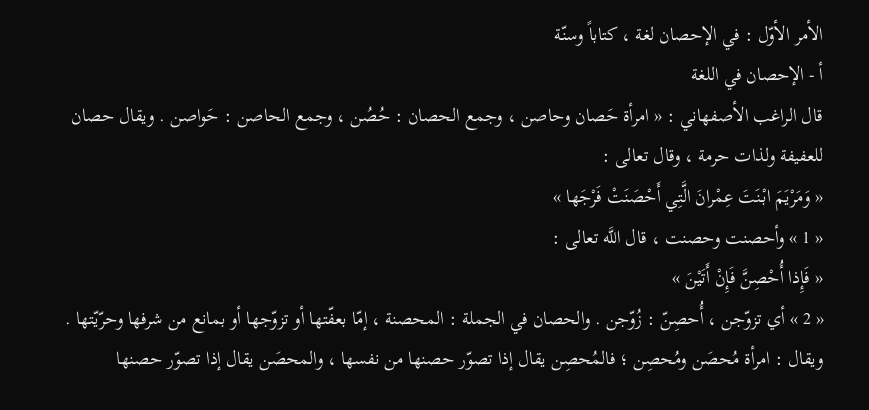الأمر الأوّل : في الإحصان لغة ، كتاباً وسنّة
أ - الإحصان في اللغة
قال الراغب الأصفهاني : « امرأة حَصان وحاصن ، وجمع الحصان : حُصُن ، وجمع الحاصن : حَواصن . ويقال حصان للعفيفة ولذات حرمة ، وقال تعالى :
« وَمَرْيَمَ ابْنَتَ عِمْرانَ الَّتِي أَحْصَنَتْ فَرْجَها »
« 1 » وأحصنت وحصنت ، قال اللَّه تعالى :
« فَإِذا أُحْصِنَّ فَإِنْ أَتَيْنَ »
« 2 » أي تزوّجن ، أُحصِنّ : زُوّجن . والحصان في الجملة : المحصنة ، إمّا بعفّتها أو تزوّجها أو بمانع من شرفها وحرّيّتها . ويقال : امرأة مُحصَن ومُحصِن ؛ فالمُحصِن يقال إذا تصوّر حصنها من نفسها ، والمحصَن يقال إذا تصوّر حصنها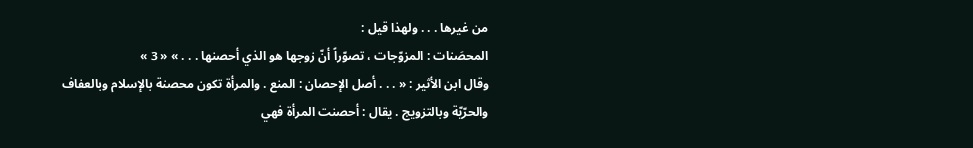من غيرها . . . ولهذا قيل :
المحصَنات : المزوّجات ، تصوّراً أنّ زوجها هو الذي أحصنها . . . » « 3 »
وقال ابن الأثير : « . . . أصل الإحصان : المنع . والمرأة تكون محصنة بالإسلام وبالعفاف والحرّيّة وبالتزويج . يقال : أحصنت المرأة فهي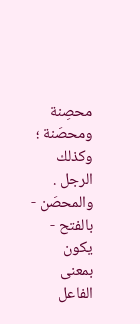محصِنة ومحصَنة ؛ وكذلك الرجل .
والمحصَن - بالفتح - يكون بمعنى الفاعل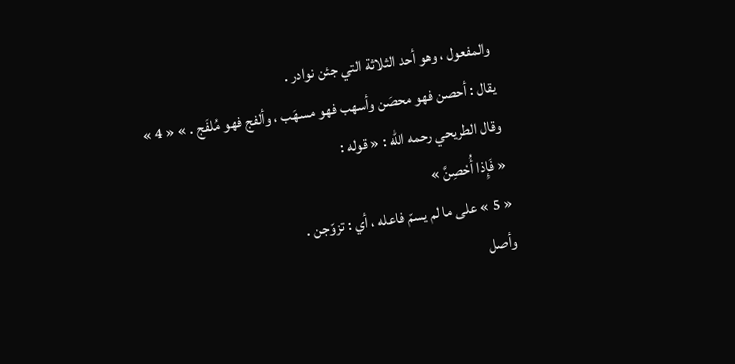والمفعول ، وهو أحد الثلاثة التي جئن نوادر .
يقال : أحصن فهو محصَن وأسهب فهو مسهَب ، وألفج فهو مُلفَج . » « 4 »
وقال الطريحي رحمه الله : « قوله :
« فَإِذا أُحْصِنَّ »
« 5 » على ما لم يسمّ فاعله ، أي : تزوّجن .
وأصل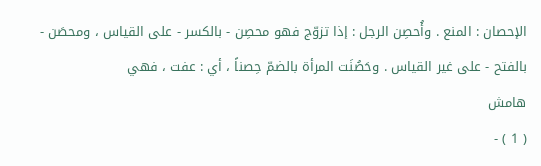الإحصان : المنع . وأُحصِن الرجل : إذا تزوّج فهو محصِن - بالكسر - على القياس ، ومحصَن - بالفتح - على غير القياس . وحَصُنَت المرأة بالضمّ حِصناً ، أي : عفت ، فهي
هامش
( 1 ) -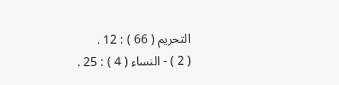التحريم ( 66 ) : 12 .
( 2 ) - النساء ( 4 ) : 25 .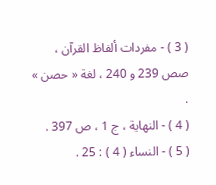( 3 ) - مفردات ألفاظ القرآن ، صص 239 و 240 ، لغة « حصن » .
( 4 ) - النهاية ، ج 1 ، ص 397 .
( 5 ) - النساء ( 4 ) : 25 .